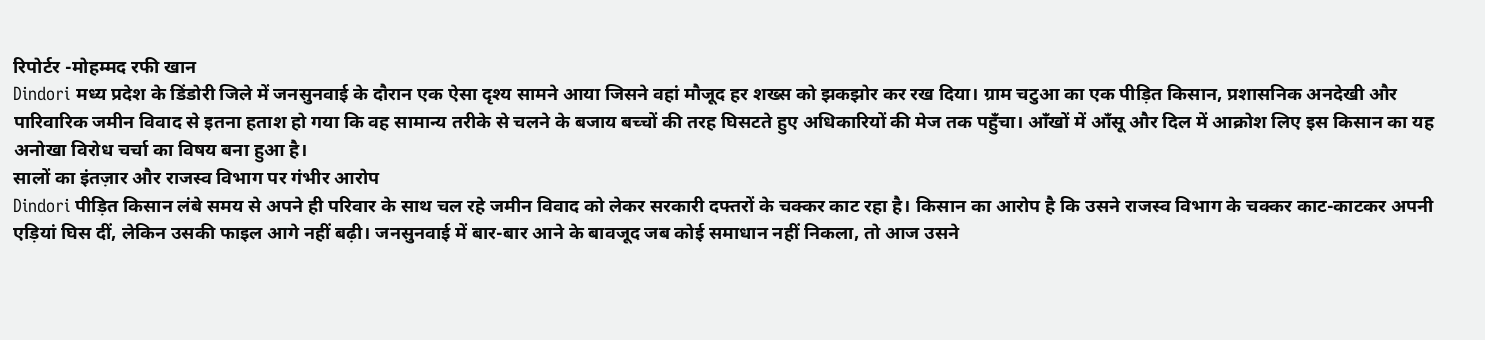रिपोर्टर -मोहम्मद रफी खान
Dindori मध्य प्रदेश के डिंडोरी जिले में जनसुनवाई के दौरान एक ऐसा दृश्य सामने आया जिसने वहां मौजूद हर शख्स को झकझोर कर रख दिया। ग्राम चटुआ का एक पीड़ित किसान, प्रशासनिक अनदेखी और पारिवारिक जमीन विवाद से इतना हताश हो गया कि वह सामान्य तरीके से चलने के बजाय बच्चों की तरह घिसटते हुए अधिकारियों की मेज तक पहुँचा। आँखों में आँसू और दिल में आक्रोश लिए इस किसान का यह अनोखा विरोध चर्चा का विषय बना हुआ है।
सालों का इंतज़ार और राजस्व विभाग पर गंभीर आरोप
Dindori पीड़ित किसान लंबे समय से अपने ही परिवार के साथ चल रहे जमीन विवाद को लेकर सरकारी दफ्तरों के चक्कर काट रहा है। किसान का आरोप है कि उसने राजस्व विभाग के चक्कर काट-काटकर अपनी एड़ियां घिस दीं, लेकिन उसकी फाइल आगे नहीं बढ़ी। जनसुनवाई में बार-बार आने के बावजूद जब कोई समाधान नहीं निकला, तो आज उसने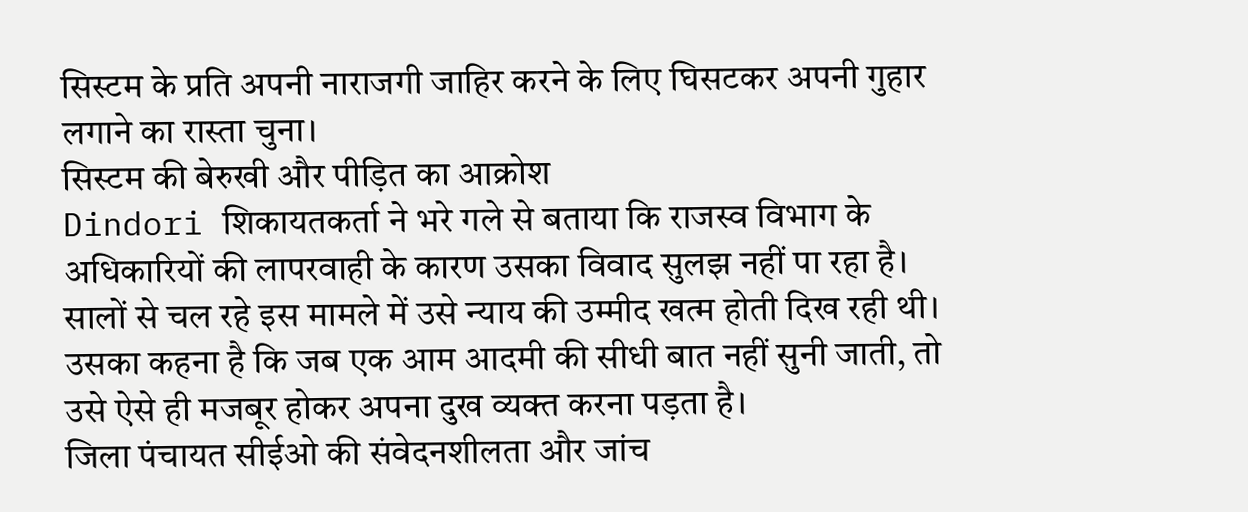सिस्टम के प्रति अपनी नाराजगी जाहिर करने के लिए घिसटकर अपनी गुहार लगाने का रास्ता चुना।
सिस्टम की बेरुखी और पीड़ित का आक्रोश
Dindori शिकायतकर्ता ने भरे गले से बताया कि राजस्व विभाग के अधिकारियों की लापरवाही के कारण उसका विवाद सुलझ नहीं पा रहा है। सालों से चल रहे इस मामले में उसे न्याय की उम्मीद खत्म होती दिख रही थी। उसका कहना है कि जब एक आम आदमी की सीधी बात नहीं सुनी जाती, तो उसे ऐसे ही मजबूर होकर अपना दुख व्यक्त करना पड़ता है।
जिला पंचायत सीईओ की संवेदनशीलता और जांच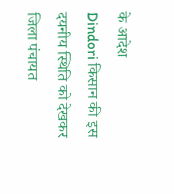के आदेश
Dindori किसान की इस दयनीय स्थिति को देखकर जिला पंचायत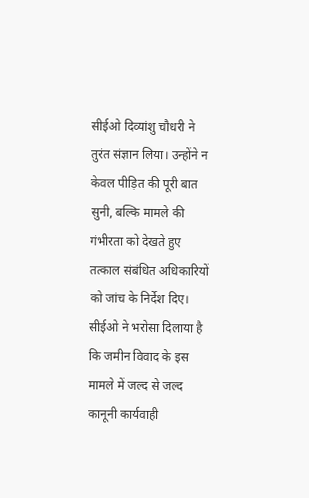सीईओ दिव्यांशु चौधरी ने तुरंत संज्ञान लिया। उन्होंने न केवल पीड़ित की पूरी बात सुनी, बल्कि मामले की गंभीरता को देखते हुए तत्काल संबंधित अधिकारियों को जांच के निर्देश दिए। सीईओ ने भरोसा दिलाया है कि जमीन विवाद के इस मामले में जल्द से जल्द कानूनी कार्यवाही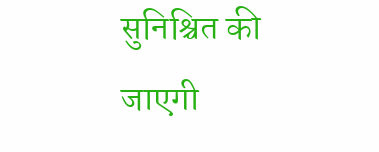सुनिश्चित की जाएगी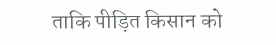ताकि पीड़ित किसान को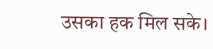उसका हक मिल सके।